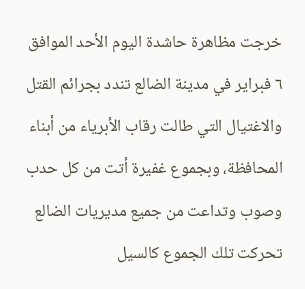خرجت مظاهرة حاشدة اليوم الأحد الموافق ٦ فبراير في مدينة الضالع تندد بجرائم القتل والاغتيال التي طالت رقاب الأبرياء من أبناء المحافظة، وبجموع غفيرة أتت من كل حدب وصوب وتداعت من جميع مديريات الضالع تحركت تلك الجموع كالسيل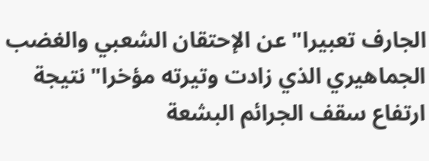الجارف تعبيرا" عن الإحتقان الشعبي والغضب الجماهيري الذي زادت وتيرته مؤخرا" نتيجة ارتفاع سقف الجرائم البشعة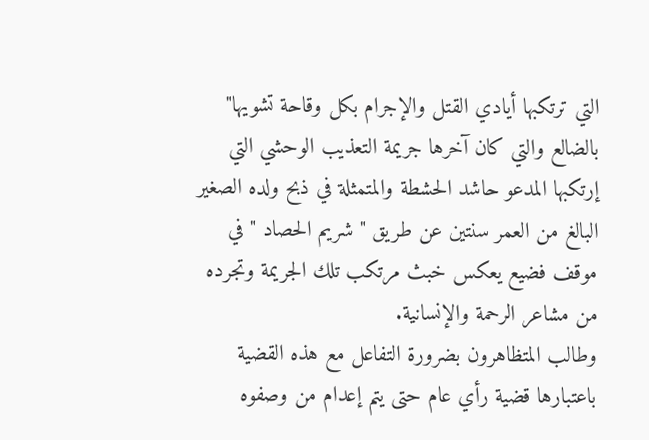التي ترتكبها أيادي القتل والإجرام بكل وقاحة تشويها" بالضالع والتي كان آخرها جريمة التعذيب الوحشي التي إرتكبها المدعو حاشد الحشطة والمتمثلة في ذبح ولده الصغير البالغ من العمر سنتين عن طريق " شريم الحصاد " في موقف فضيع يعكس خبث مرتكب تلك الجريمة وتجرده من مشاعر الرحمة والإنسانية.
وطالب المتظاهرون بضرورة التفاعل مع هذه القضية باعتبارها قضية رأي عام حتى يتم إعدام من وصفوه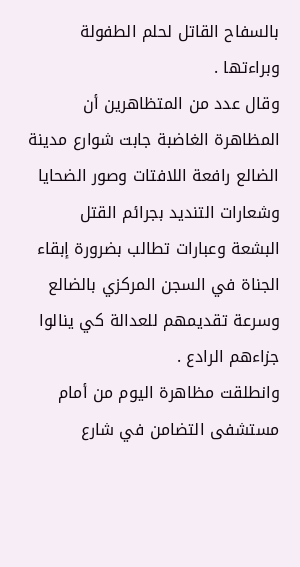بالسفاح القاتل لحلم الطفولة وبراءتها .
وقال عدد من المتظاهرين أن المظاهرة الغاضبة جابت شوارع مدينة الضالع رافعة اللافتات وصور الضحايا وشعارات التنديد بجرائم القتل البشعة وعبارات تطالب بضرورة إبقاء الجناة في السجن المركزي بالضالع وسرعة تقديمهم للعدالة كي ينالوا جزاءهم الرادع .
وانطلقت مظاهرة اليوم من أمام مستشفى التضامن في شارع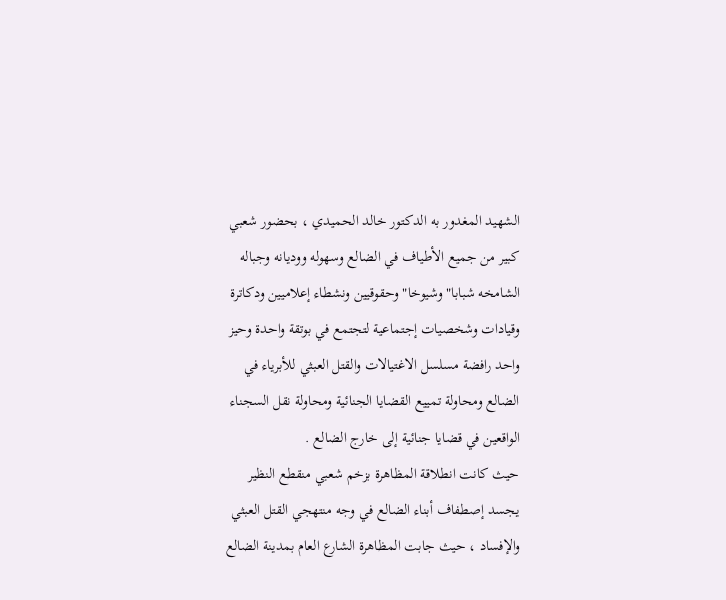الشهيد المغدور به الدكتور خالد الحميدي ، بحضور شعبي كبير من جميع الأطياف في الضالع وسهوله ووديانه وجباله الشامخه شبابا" وشيوخا" وحقوقيين ونشطاء إعلاميين ودكاترة وقيادات وشخصيات إجتماعية لتجتمع في بوتقة واحدة وحيز واحد رافضة مسلسل الاغتيالات والقتل العبثي للأبرياء في الضالع ومحاولة تمييع القضايا الجنائية ومحاولة نقل السجناء الواقعين في قضايا جنائية إلى خارج الضالع .
حيث كانت انطلاقة المظاهرة بزخم شعبي منقطع النظير يجسد إصطفاف أبناء الضالع في وجه منتهجي القتل العبثي والإفساد ، حيث جابت المظاهرة الشارع العام بمدينة الضالع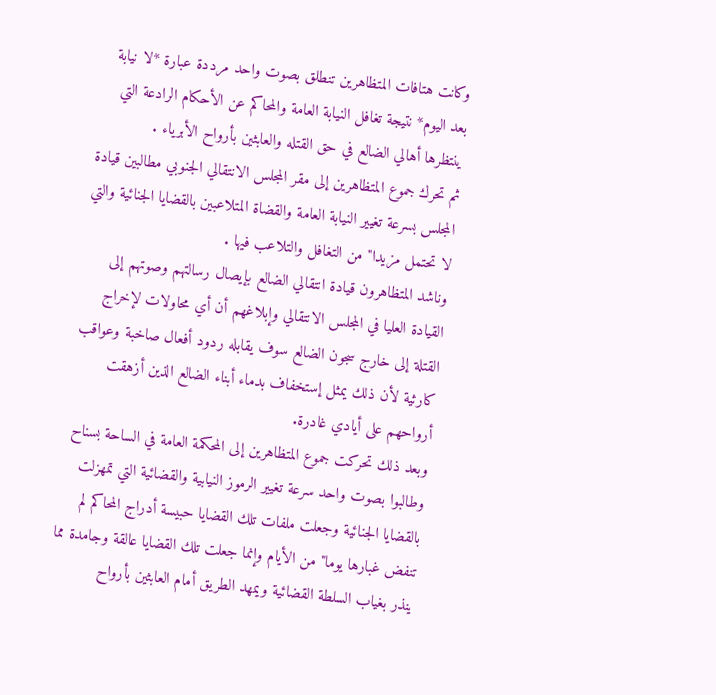وكانت هتافات المتظاهرين تنطلق بصوت واحد مرددة عبارة *لا نيابة بعد اليوم* نتيجة تغافل النيابة العامة والمحاكم عن الأحكام الرادعة التي ينتظرها أهالي الضالع في حق القتله والعابثين بأرواح الأبرياء .
ثم تحرك جموع المتظاهرين إلى مقر المجلس الانتقالي الجنوبي مطالبين قيادة المجلس بسرعة تغيير النيابة العامة والقضاة المتلاعبين بالقضايا الجنائية والتي لا تحتمل مزيدا" من التغافل والتلاعب فيها .
وناشد المتظاهرون قيادة انتقالي الضالع بإيصال رسالتهم وصوتهم إلى القيادة العليا في المجلس الانتقالي وإبلاغهم أن أي محاولات لإخراج القتلة إلى خارج سجون الضالع سوف يقابله ردود أفعال صاخبة وعواقب كارثية لأن ذلك يمثل إستخفاف بدماء أبناء الضالع الذين أزهقت أرواحهم على أيادي غادرة.
وبعد ذلك تحركت جموع المتظاهرين إلى المحكمة العامة في الساحة بسناح وطالبوا بصوت واحد سرعة تغيير الرموز النيابية والقضائية التي تمهزلت بالقضايا الجنائية وجعلت ملفات تلك القضايا حبيسة أدراج المحاكم لم تنفض غبارها يوما" من الأيام وإنما جعلت تلك القضايا عالقة وجامدة مما ينذر بغياب السلطة القضائية ويمهد الطريق أمام العابثين بأرواح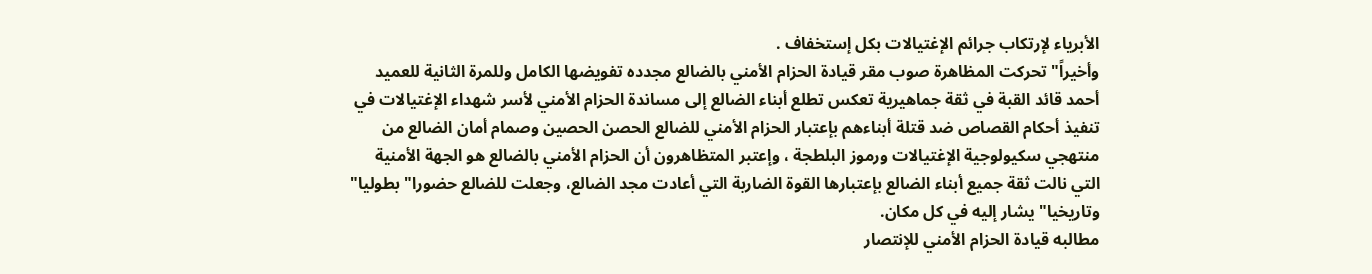الأبرياء لإرتكاب جرائم الإغتيالات بكل إستخفاف .
وأخيراً" تحركت المظاهرة صوب مقر قيادة الحزام الأمني بالضالع مجدده تفويضها الكامل وللمرة الثانية للعميد أحمد قائد القبة في ثقة جماهيرية تعكس تطلع أبناء الضالع إلى مساندة الحزام الأمني لأسر شهداء الإغتيالات في تنفيذ أحكام القصاص ضد قتلة أبناءهم بإعتبار الحزام الأمني للضالع الحصن الحصين وصمام أمان الضالع من منتهجي سكيولوجية الإغتيالات ورموز البلطجة ، وإعتبر المتظاهرون أن الحزام الأمني بالضالع هو الجهة الأمنية التي نالت ثقة جميع أبناء الضالع بإعتبارها القوة الضاربة التي أعادت مجد الضالع، وجعلت للضالع حضورا" بطوليا" وتاريخيا" يشار إليه في كل مكان.
مطالبه قيادة الحزام الأمني للإنتصار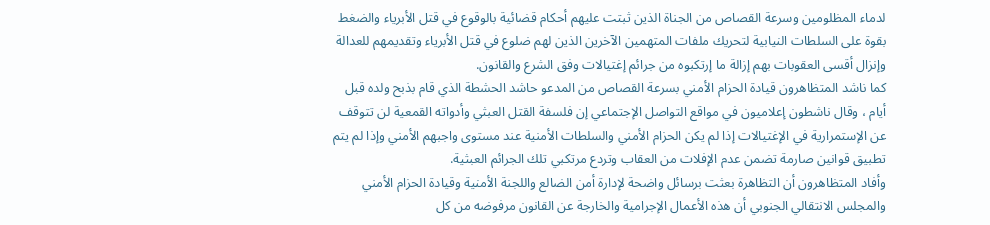لدماء المظلومين وسرعة القصاص من الجناة الذين ثبتت عليهم أحكام قضائية بالوقوع في قتل الأبرياء والضغط بقوة على السلطات النيابية لتحريك ملفات المتهمين الآخرين الذين لهم ضلوع في قتل الأبرياء وتقديمهم للعدالة وإنزال أقسى العقوبات بهم إزالة ما إرتكبوه من جرائم إغتيالات وفق الشرع والقانون.
كما ناشد المتظاهرون قيادة الحزام الأمني بسرعة القصاص من المدعو حاشد الحشطة الذي قام بذبح ولده قبل أيام ، وقال ناشطون إعلاميون في مواقع التواصل الإجتماعي إن فلسفة القتل العبثي وأدواته القمعية لن تتوقف عن الإستمرارية في الإغتيالات إذا لم يكن الحزام الأمني والسلطات الأمنية عند مستوى واجبهم الأمني وإذا لم يتم تطبيق قوانين صارمة تضمن عدم الإفلات من العقاب وتردع مرتكبي تلك الجرائم العبثية.
وأفاد المتظاهرون أن التظاهرة بعثت برسائل واضحة لإدارة أمن الضالع واللجنة الأمنية وقيادة الحزام الأمني والمجلس الانتقالي الجنوبي أن هذه الأعمال الإجرامية والخارجة عن القانون مرفوضه من كل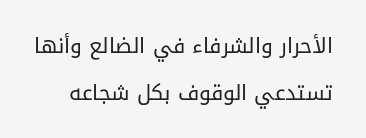الأحرار والشرفاء في الضالع وأنها تستدعي الوقوف بكل شجاعه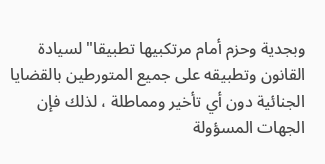وبجدية وحزم أمام مرتكبيها تطبيقا" لسيادة القانون وتطبيقه على جميع المتورطين بالقضايا الجنائية دون أي تأخير ومماطلة ، لذلك فإن الجهات المسؤولة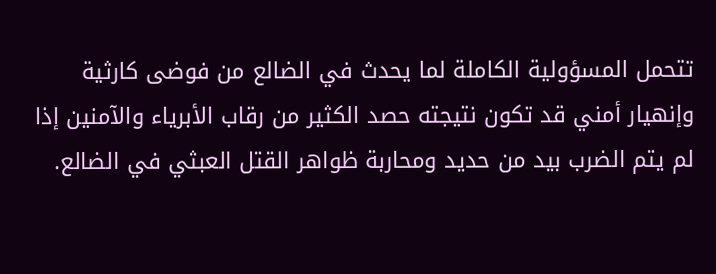تتحمل المسؤولية الكاملة لما يحدث في الضالع من فوضى كارثية وإنهيار أمني قد تكون نتيجته حصد الكثير من رقاب الأبرياء والآمنين إذا لم يتم الضرب بيد من حديد ومحاربة ظواهر القتل العبثي في الضالع.